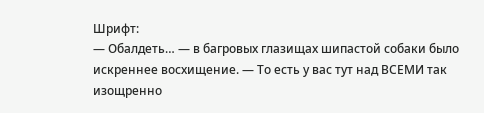Шрифт:
— Обалдеть… — в багровых глазищах шипастой собаки было искреннее восхищение. — То есть у вас тут над ВСЕМИ так изощренно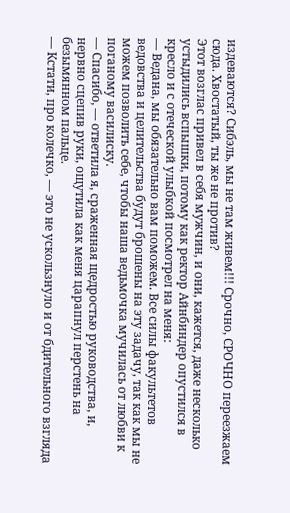издеваются? Сибэль, мы не там живем!!! Срочно, СРОЧНО переезжаем сюда. Хвостатый, ты же не против?
Этот возглас привел в себя мужчин, и они, кажется, даже несколько устыдились вспышки, потому как ректор Айнбиндер опустился в кресло и с отеческой улыбкой посмотрел на меня:
— Ведана, мы обязательно вам поможем. Все силы факультетов ведовства и целительства будут брошены на эту задачу, так как мы не можем позволить себе, чтобы наша ведьмочка мучилась от любви к поганому василиску.
— Спасибо, — ответила я, сраженная щедростью руководства, и, нервно сцепив руки, ощутила как меня царапнул перстень на безымянном пальце.
— Кстати, про колечко, — это не ускользнуло и от бдительного взгляда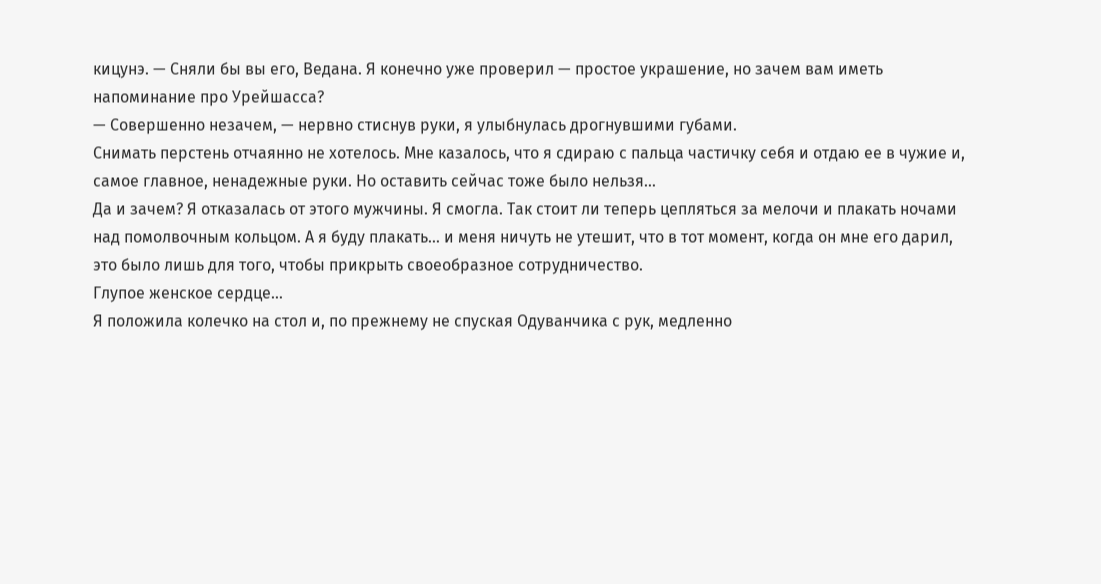кицунэ. — Сняли бы вы его, Ведана. Я конечно уже проверил — простое украшение, но зачем вам иметь напоминание про Урейшасса?
— Совершенно незачем, — нервно стиснув руки, я улыбнулась дрогнувшими губами.
Снимать перстень отчаянно не хотелось. Мне казалось, что я сдираю с пальца частичку себя и отдаю ее в чужие и, самое главное, ненадежные руки. Но оставить сейчас тоже было нельзя…
Да и зачем? Я отказалась от этого мужчины. Я смогла. Так стоит ли теперь цепляться за мелочи и плакать ночами над помолвочным кольцом. А я буду плакать… и меня ничуть не утешит, что в тот момент, когда он мне его дарил, это было лишь для того, чтобы прикрыть своеобразное сотрудничество.
Глупое женское сердце…
Я положила колечко на стол и, по прежнему не спуская Одуванчика с рук, медленно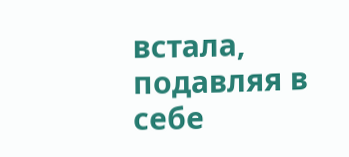встала, подавляя в себе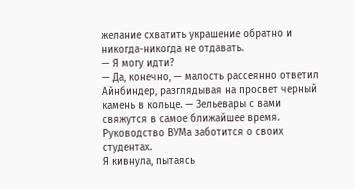желание схватить украшение обратно и никогда-никогда не отдавать.
— Я могу идти?
— Да, конечно, — малость рассеянно ответил Айнбиндер, разглядывая на просвет черный камень в кольце. — Зельевары с вами свяжутся в самое ближайшее время. Руководство ВУМа заботится о своих студентах.
Я кивнула, пытаясь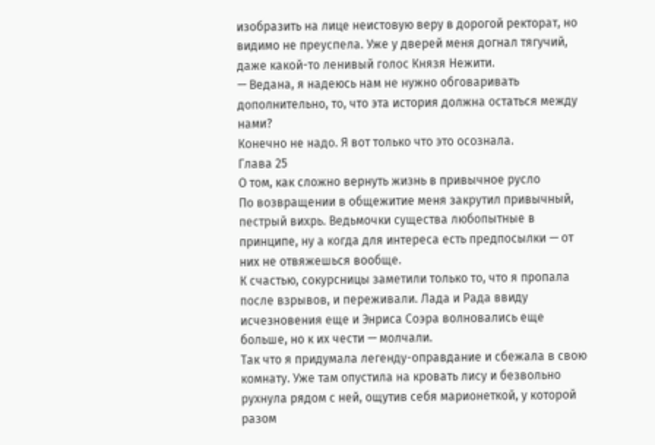изобразить на лице неистовую веру в дорогой ректорат, но видимо не преуспела. Уже у дверей меня догнал тягучий, даже какой-то ленивый голос Князя Нежити.
— Ведана, я надеюсь нам не нужно обговаривать дополнительно, то, что эта история должна остаться между нами?
Конечно не надо. Я вот только что это осознала.
Глава 25
О том, как сложно вернуть жизнь в привычное русло
По возвращении в общежитие меня закрутил привычный, пестрый вихрь. Ведьмочки существа любопытные в принципе, ну а когда для интереса есть предпосылки — от них не отвяжешься вообще.
К счастью, сокурсницы заметили только то, что я пропала после взрывов, и переживали. Лада и Рада ввиду исчезновения еще и Энриса Соэра волновались еще больше, но к их чести — молчали.
Так что я придумала легенду-оправдание и сбежала в свою комнату. Уже там опустила на кровать лису и безвольно рухнула рядом с ней, ощутив себя марионеткой, у которой разом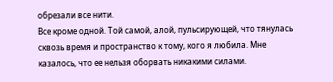обрезали все нити.
Все кроме одной. Той самой, алой, пульсирующей, что тянулась сквозь время и пространство к тому, кого я любила. Мне казалось, что ее нельзя оборвать никакими силами.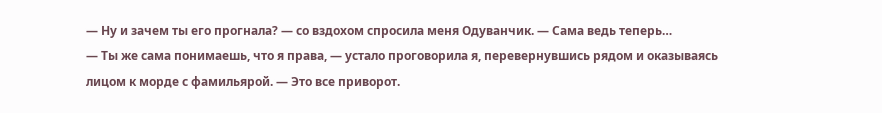— Ну и зачем ты его прогнала? — со вздохом спросила меня Одуванчик. — Сама ведь теперь…
— Ты же сама понимаешь, что я права, — устало проговорила я, перевернувшись рядом и оказываясь лицом к морде с фамильярой. — Это все приворот.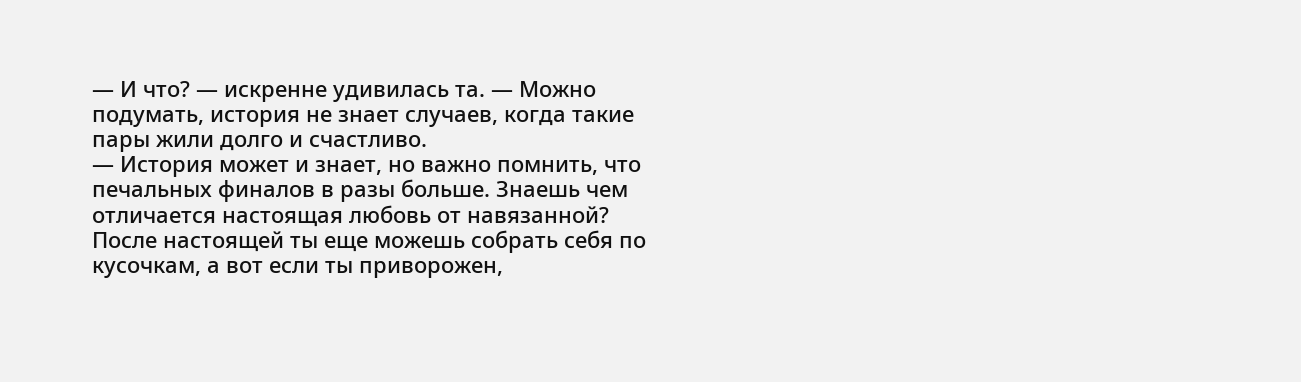— И что? — искренне удивилась та. — Можно подумать, история не знает случаев, когда такие пары жили долго и счастливо.
— История может и знает, но важно помнить, что печальных финалов в разы больше. Знаешь чем отличается настоящая любовь от навязанной? После настоящей ты еще можешь собрать себя по кусочкам, а вот если ты приворожен,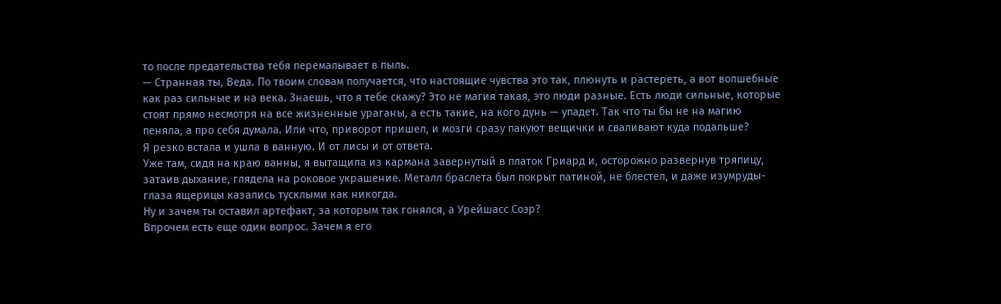то после предательства тебя перемалывает в пыль.
— Странная ты, Веда. По твоим словам получается, что настоящие чувства это так, плюнуть и растереть, а вот волшебные как раз сильные и на века. Знаешь, что я тебе скажу? Это не магия такая, это люди разные. Есть люди сильные, которые стоят прямо несмотря на все жизненные ураганы, а есть такие, на кого дунь — упадет. Так что ты бы не на магию пеняла, а про себя думала. Или что, приворот пришел, и мозги сразу пакуют вещички и сваливают куда подальше?
Я резко встала и ушла в ванную. И от лисы и от ответа.
Уже там, сидя на краю ванны, я вытащила из кармана завернутый в платок Гриард и, осторожно развернув тряпицу, затаив дыхание, глядела на роковое украшение. Металл браслета был покрыт патиной, не блестел, и даже изумруды-глаза ящерицы казались тусклыми как никогда.
Ну и зачем ты оставил артефакт, за которым так гонялся, а Урейшасс Соэр?
Впрочем есть еще один вопрос. Зачем я его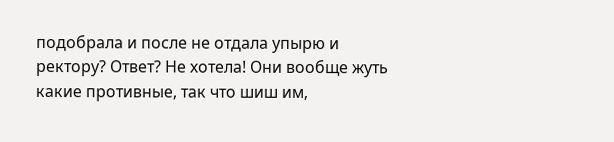подобрала и после не отдала упырю и ректору? Ответ? Не хотела! Они вообще жуть какие противные, так что шиш им,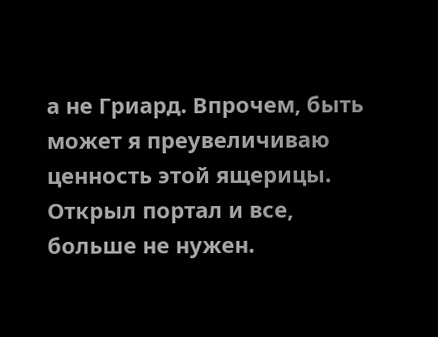а не Гриард. Впрочем, быть может я преувеличиваю ценность этой ящерицы. Открыл портал и все, больше не нужен.